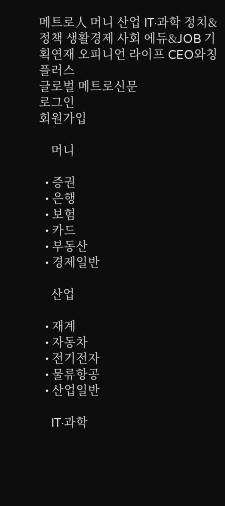메트로人 머니 산업 IT·과학 정치&정책 생활경제 사회 에듀&JOB 기획연재 오피니언 라이프 CEO와칭 플러스
글로벌 메트로신문
로그인
회원가입

    머니

  • 증권
  • 은행
  • 보험
  • 카드
  • 부동산
  • 경제일반

    산업

  • 재계
  • 자동차
  • 전기전자
  • 물류항공
  • 산업일반

    IT·과학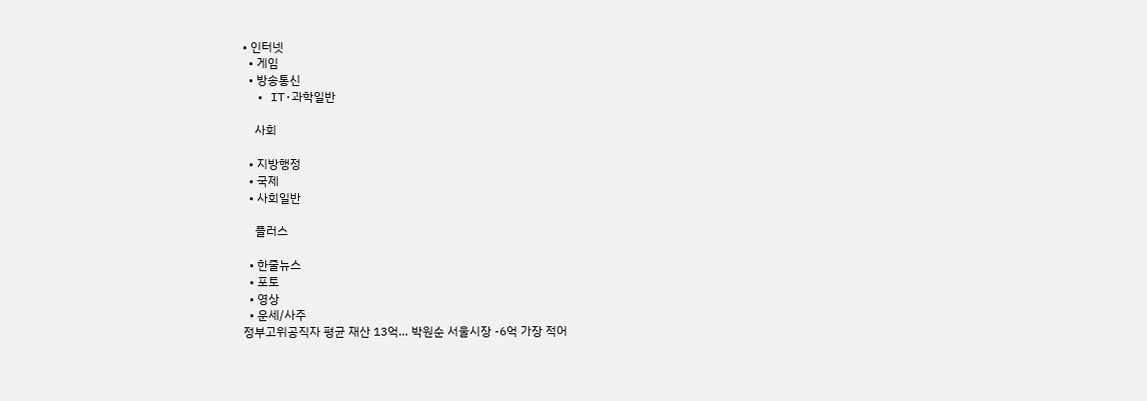• 인터넷
  • 게임
  • 방송통신
  • IT·과학일반

    사회

  • 지방행정
  • 국제
  • 사회일반

    플러스

  • 한줄뉴스
  • 포토
  • 영상
  • 운세/사주
정부고위공직자 평균 재산 13억… 박원순 서울시장 -6억 가장 적어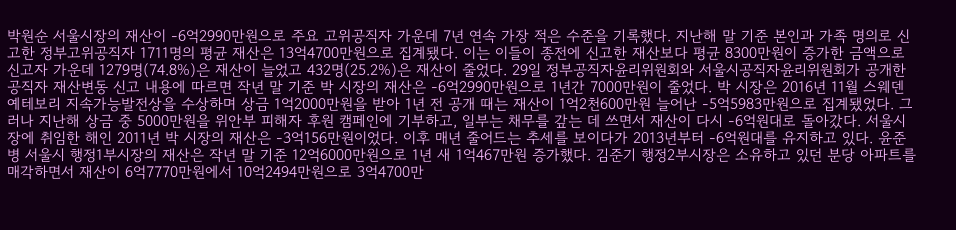박원순 서울시장의 재산이 -6억2990만원으로 주요 고위공직자 가운데 7년 연속 가장 적은 수준을 기록했다. 지난해 말 기준 본인과 가족 명의로 신고한 정부고위공직자 1711명의 평균 재산은 13억4700만원으로 집계됐다. 이는 이들이 종전에 신고한 재산보다 평균 8300만원이 증가한 금액으로 신고자 가운데 1279명(74.8%)은 재산이 늘었고 432명(25.2%)은 재산이 줄었다. 29일 정부공직자윤리위원회와 서울시공직자윤리위원회가 공개한 공직자 재산변동 신고 내용에 따르면 작년 말 기준 박 시장의 재산은 -6억2990만원으로 1년간 7000만원이 줄었다. 박 시장은 2016년 11월 스웨덴 예테보리 지속가능발전상을 수상하며 상금 1억2000만원을 받아 1년 전 공개 때는 재산이 1억2천600만원 늘어난 -5억5983만원으로 집계됐었다. 그러나 지난해 상금 중 5000만원을 위안부 피해자 후원 캠페인에 기부하고, 일부는 채무를 갚는 데 쓰면서 재산이 다시 -6억원대로 돌아갔다. 서울시장에 취임한 해인 2011년 박 시장의 재산은 -3억156만원이었다. 이후 매년 줄어드는 추세를 보이다가 2013년부터 -6억원대를 유지하고 있다. 윤준병 서울시 행정1부시장의 재산은 작년 말 기준 12억6000만원으로 1년 새 1억467만원 증가했다. 김준기 행정2부시장은 소유하고 있던 분당 아파트를 매각하면서 재산이 6억7770만원에서 10억2494만원으로 3억4700만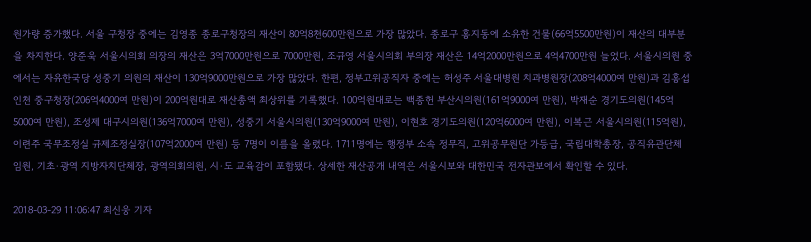원가량 증가했다. 서울 구청장 중에는 김영종 종로구청장의 재산이 80억8천600만원으로 가장 많았다. 종로구 홍지동에 소유한 건물(66억5500만원)이 재산의 대부분을 차지한다. 양준욱 서울시의회 의장의 재산은 3억7000만원으로 7000만원, 조규영 서울시의회 부의장 재산은 14억2000만원으로 4억4700만원 늘었다. 서울시의원 중에서는 자유한국당 성중기 의원의 재산이 130억9000만원으로 가장 많았다. 한편, 정부고위공직자 중에는 허성주 서울대병원 치과병원장(208억4000여 만원)과 김홍섭 인천 중구청장(206억4000여 만원)이 200억원대로 재산총액 최상위를 기록했다. 100억원대로는 백종헌 부산시의원(161억9000여 만원), 박재순 경기도의원(145억5000여 만원), 조성제 대구시의원(136억7000여 만원), 성중기 서울시의원(130억9000여 만원), 이현호 경기도의원(120억6000여 만원), 이복근 서울시의원(115억원), 이련주 국무조정실 규제조정실장(107억2000여 만원) 등 7명이 이름을 올렸다. 1711명에는 행정부 소속 정무직, 고위공무원단 가등급, 국립대학총장, 공직유관단체 임원, 기초·광역 지방자치단체장, 광역의회의원, 시·도 교육감이 포함됐다. 상세한 재산공개 내역은 서울시보와 대한민국 전자관보에서 확인할 수 있다.

2018-03-29 11:06:47 최신웅 기자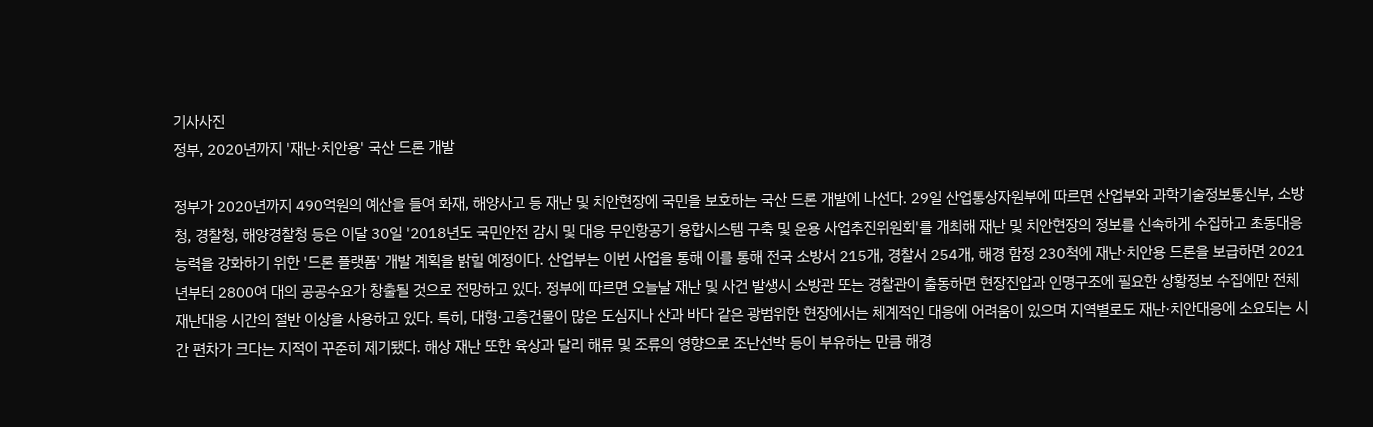기사사진
정부, 2020년까지 '재난·치안용' 국산 드론 개발

정부가 2020년까지 490억원의 예산을 들여 화재, 해양사고 등 재난 및 치안현장에 국민을 보호하는 국산 드론 개발에 나선다. 29일 산업통상자원부에 따르면 산업부와 과학기술정보통신부, 소방청, 경찰청, 해양경찰청 등은 이달 30일 '2018년도 국민안전 감시 및 대응 무인항공기 융합시스템 구축 및 운용 사업추진위원회'를 개최해 재난 및 치안현장의 정보를 신속하게 수집하고 초동대응 능력을 강화하기 위한 '드론 플랫폼' 개발 계획을 밝힐 예정이다. 산업부는 이번 사업을 통해 이를 통해 전국 소방서 215개, 경찰서 254개, 해경 함정 230척에 재난·치안용 드론을 보급하면 2021년부터 2800여 대의 공공수요가 창출될 것으로 전망하고 있다. 정부에 따르면 오늘날 재난 및 사건 발생시 소방관 또는 경찰관이 출동하면 현장진압과 인명구조에 필요한 상황정보 수집에만 전체 재난대응 시간의 절반 이상을 사용하고 있다. 특히, 대형·고층건물이 많은 도심지나 산과 바다 같은 광범위한 현장에서는 체계적인 대응에 어려움이 있으며 지역별로도 재난·치안대응에 소요되는 시간 편차가 크다는 지적이 꾸준히 제기됐다. 해상 재난 또한 육상과 달리 해류 및 조류의 영향으로 조난선박 등이 부유하는 만큼 해경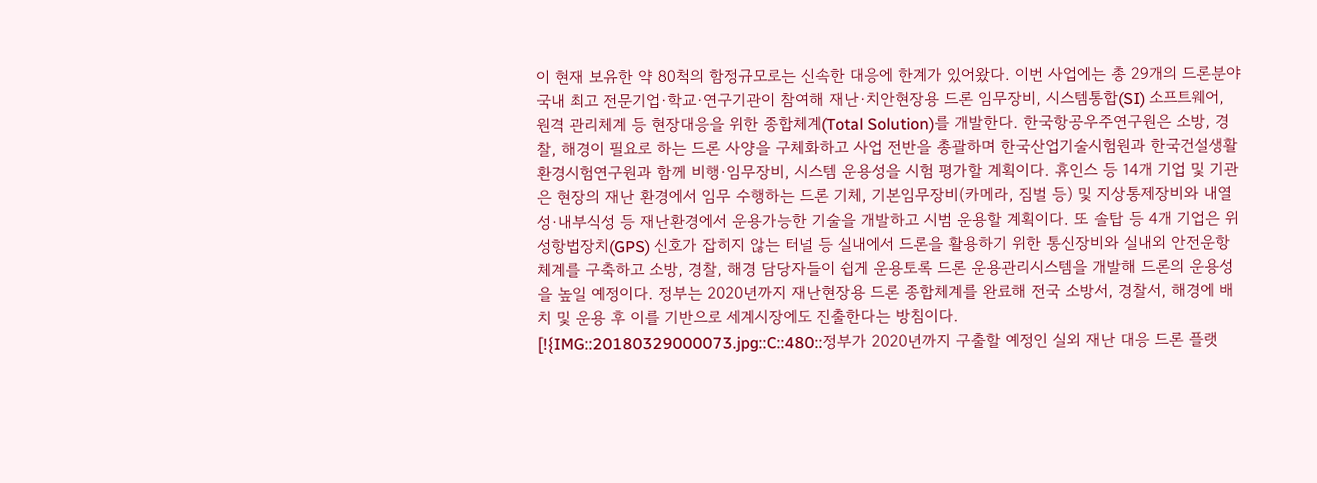이 현재 보유한 약 80척의 함정규모로는 신속한 대응에 한계가 있어왔다. 이번 사업에는 총 29개의 드론분야 국내 최고 전문기업·학교·연구기관이 참여해 재난·치안현장용 드론 임무장비, 시스템통합(SI) 소프트웨어, 원격 관리체계 등 현장대응을 위한 종합체계(Total Solution)를 개발한다. 한국항공우주연구원은 소방, 경찰, 해경이 필요로 하는 드론 사양을 구체화하고 사업 전반을 총괄하며 한국산업기술시험원과 한국건설생활환경시험연구원과 함께 비행·임무장비, 시스템 운용성을 시험 평가할 계획이다. 휴인스 등 14개 기업 및 기관은 현장의 재난 환경에서 임무 수행하는 드론 기체, 기본임무장비(카메라, 짐벌 등) 및 지상통제장비와 내열성·내부식성 등 재난환경에서 운용가능한 기술을 개발하고 시범 운용할 계획이다. 또 솔탑 등 4개 기업은 위성항법장치(GPS) 신호가 잡히지 않는 터널 등 실내에서 드론을 활용하기 위한 통신장비와 실내외 안전운항 체계를 구축하고 소방, 경찰, 해경 담당자들이 쉽게 운용토록 드론 운용관리시스템을 개발해 드론의 운용성을 높일 예정이다. 정부는 2020년까지 재난현장용 드론 종합체계를 완료해 전국 소방서, 경찰서, 해경에 배치 및 운용 후 이를 기반으로 세계시장에도 진출한다는 방침이다. [!{IMG::20180329000073.jpg::C::480::정부가 2020년까지 구출할 예정인 실외 재난 대응 드론 플랫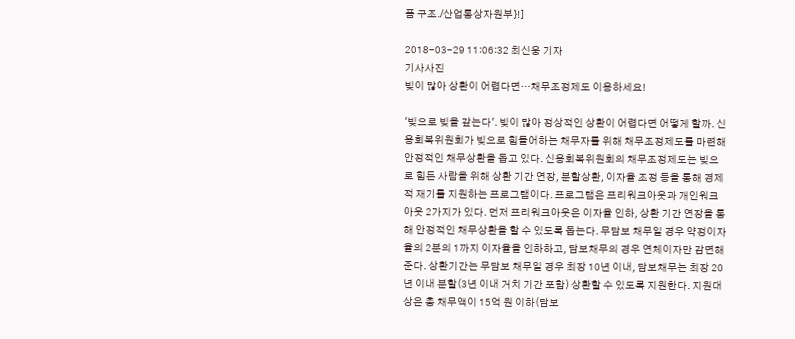폼 구조./산업통상자원부}!]

2018-03-29 11:06:32 최신웅 기자
기사사진
빚이 많아 상환이 어렵다면…채무조정제도 이용하세요!

'빚으로 빚을 갚는다'. 빚이 많아 정상적인 상환이 어렵다면 어떻게 할까. 신용회복위원회가 빚으로 힘들어하는 채무자를 위해 채무조정제도를 마련해 안정적인 채무상환을 돕고 있다. 신용회복위원회의 채무조정제도는 빚으로 힘든 사람을 위해 상환 기간 연장, 분할상환, 이자율 조정 등을 통해 경제적 재기를 지원하는 프로그램이다. 프로그램은 프리워크아웃과 개인워크아웃 2가지가 있다. 먼저 프리워크아웃은 이자율 인하, 상환 기간 연장을 통해 안정적인 채무상환을 할 수 있도록 돕는다. 무담보 채무일 경우 약정이자율의 2분의 1까지 이자율을 인하하고, 담보채무의 경우 연체이자만 감면해 준다. 상환기간는 무담보 채무일 경우 최장 10년 이내, 담보채무는 최장 20년 이내 분할(3년 이내 거치 기간 포함) 상환할 수 있도록 지원한다. 지원대상은 총 채무액이 15억 원 이하(담보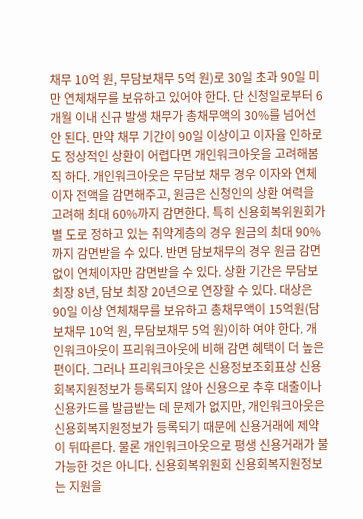채무 10억 원, 무담보채무 5억 원)로 30일 초과 90일 미만 연체채무를 보유하고 있어야 한다. 단 신청일로부터 6개월 이내 신규 발생 채무가 총채무액의 30%를 넘어선 안 된다. 만약 채무 기간이 90일 이상이고 이자율 인하로도 정상적인 상환이 어렵다면 개인워크아웃을 고려해봄직 하다. 개인워크아웃은 무담보 채무 경우 이자와 연체이자 전액을 감면해주고, 원금은 신청인의 상환 여력을 고려해 최대 60%까지 감면한다. 특히 신용회복위원회가 별 도로 정하고 있는 취약계층의 경우 원금의 최대 90%까지 감면받을 수 있다. 반면 담보채무의 경우 원금 감면 없이 연체이자만 감면받을 수 있다. 상환 기간은 무담보 최장 8년, 담보 최장 20년으로 연장할 수 있다. 대상은 90일 이상 연체채무를 보유하고 총채무액이 15억원(담보채무 10억 원, 무담보채무 5억 원)이하 여야 한다. 개인워크아웃이 프리워크아웃에 비해 감면 혜택이 더 높은 편이다. 그러나 프리워크아웃은 신용정보조회표상 신용회복지원정보가 등록되지 않아 신용으로 추후 대출이나 신용카드를 발급받는 데 문제가 없지만, 개인워크아웃은 신용회복지원정보가 등록되기 때문에 신용거래에 제약이 뒤따른다. 물론 개인워크아웃으로 평생 신용거래가 불가능한 것은 아니다. 신용회복위원회 신용회복지원정보는 지원을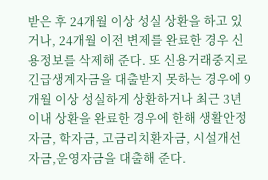받은 후 24개월 이상 성실 상환을 하고 있거나, 24개월 이전 변제를 완료한 경우 신용정보를 삭제해 준다. 또 신용거래중지로 긴급생계자금을 대출받지 못하는 경우에 9개월 이상 성실하게 상환하거나 최근 3년 이내 상환을 완료한 경우에 한해 생활안정자금, 학자금, 고금리치환자금, 시설개선자금,운영자금을 대출해 준다.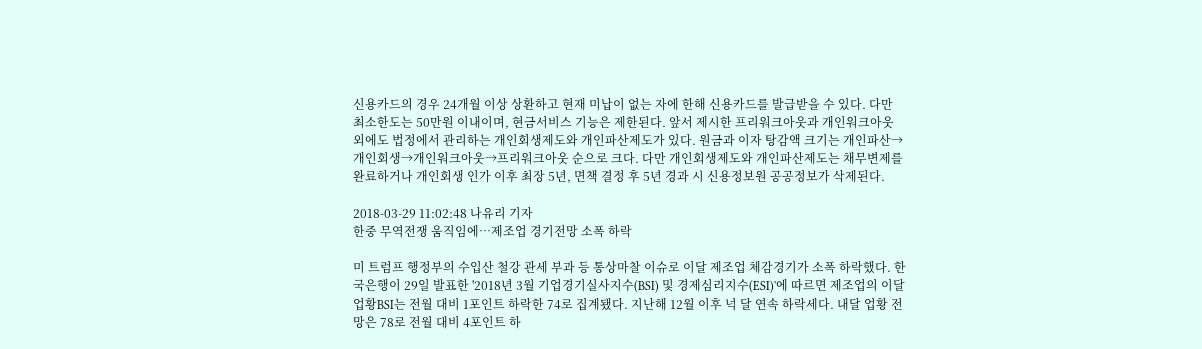신용카드의 경우 24개월 이상 상환하고 현재 미납이 없는 자에 한해 신용카드를 발급받을 수 있다. 다만 최소한도는 50만원 이내이며, 현금서비스 기능은 제한된다. 앞서 제시한 프리워크아웃과 개인워크아웃 외에도 법정에서 관리하는 개인회생제도와 개인파산제도가 있다. 원금과 이자 탕감액 크기는 개인파산→개인회생→개인워크아웃→프리워크아웃 순으로 크다. 다만 개인회생제도와 개인파산제도는 채무변제를 완료하거나 개인회생 인가 이후 최장 5년, 면책 결정 후 5년 경과 시 신용정보원 공공정보가 삭제된다.

2018-03-29 11:02:48 나유리 기자
한중 무역전쟁 움직임에…제조업 경기전망 소폭 하락

미 트럼프 행정부의 수입산 철강 관세 부과 등 통상마찰 이슈로 이달 제조업 체감경기가 소폭 하락했다. 한국은행이 29일 발표한 '2018년 3월 기업경기실사지수(BSI) 및 경제심리지수(ESI)'에 따르면 제조업의 이달 업황BSI는 전월 대비 1포인트 하락한 74로 집계됐다. 지난해 12월 이후 넉 달 연속 하락세다. 내달 업황 전망은 78로 전월 대비 4포인트 하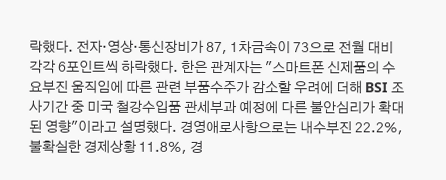락했다. 전자·영상·통신장비가 87, 1차금속이 73으로 전월 대비 각각 6포인트씩 하락했다. 한은 관계자는 "스마트폰 신제품의 수요부진 움직임에 따른 관련 부품수주가 감소할 우려에 더해 BSI 조사기간 중 미국 철강수입품 관세부과 예정에 다른 불안심리가 확대된 영향"이라고 설명했다. 경영애로사항으로는 내수부진 22.2%, 불확실한 경제상황 11.8%, 경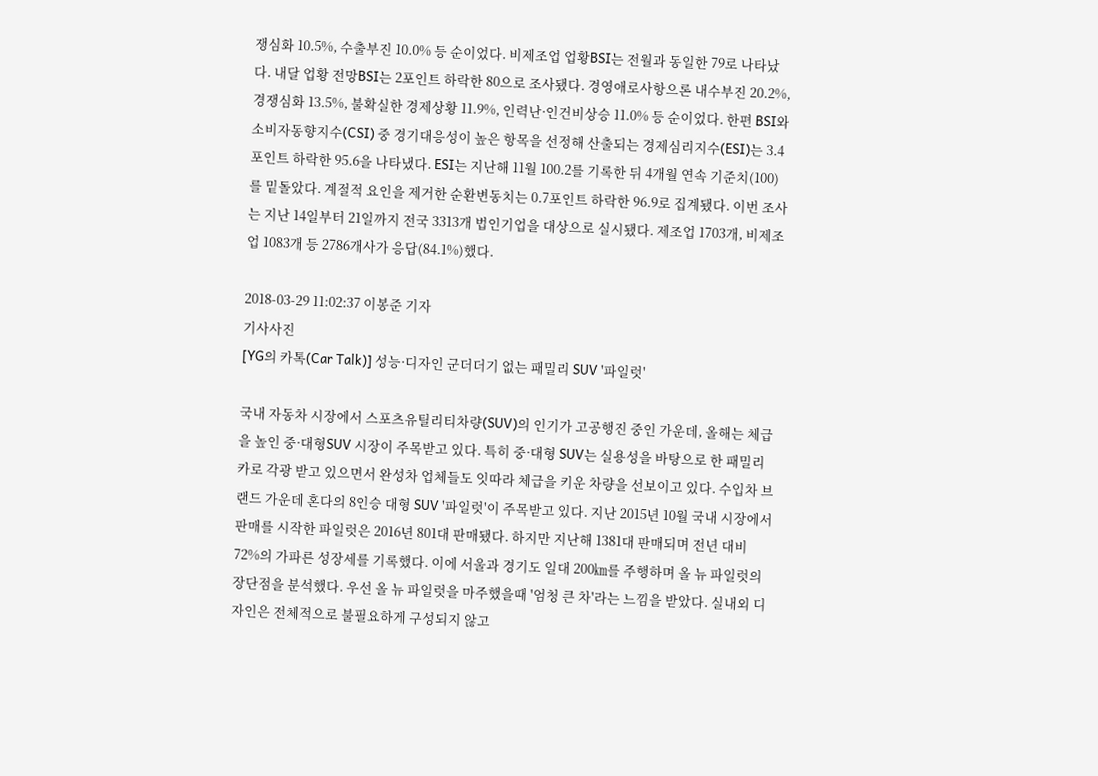쟁심화 10.5%, 수출부진 10.0% 등 순이었다. 비제조업 업황BSI는 전월과 동일한 79로 나타났다. 내달 업황 전망BSI는 2포인트 하락한 80으로 조사됐다. 경영애로사항으론 내수부진 20.2%, 경쟁심화 13.5%, 불확실한 경제상황 11.9%, 인력난·인건비상승 11.0% 등 순이었다. 한편 BSI와 소비자동향지수(CSI) 중 경기대응성이 높은 항목을 선정해 산출되는 경제심리지수(ESI)는 3.4포인트 하락한 95.6을 나타냈다. ESI는 지난해 11월 100.2를 기록한 뒤 4개월 연속 기준치(100)를 밑돌았다. 계절적 요인을 제거한 순환변동치는 0.7포인트 하락한 96.9로 집계됐다. 이번 조사는 지난 14일부터 21일까지 전국 3313개 법인기업을 대상으로 실시됐다. 제조업 1703개, 비제조업 1083개 등 2786개사가 응답(84.1%)했다.

2018-03-29 11:02:37 이봉준 기자
기사사진
[YG의 카톡(Car Talk)] 성능·디자인 군더더기 없는 패밀리 SUV '파일럿'

국내 자동차 시장에서 스포츠유틸리티차량(SUV)의 인기가 고공행진 중인 가운데, 올해는 체급을 높인 중·대형SUV 시장이 주목받고 있다. 특히 중·대형 SUV는 실용성을 바탕으로 한 패밀리카로 각광 받고 있으면서 완성차 업체들도 잇따라 체급을 키운 차량을 선보이고 있다. 수입차 브랜드 가운데 혼다의 8인승 대형 SUV '파일럿'이 주목받고 있다. 지난 2015년 10월 국내 시장에서 판매를 시작한 파일럿은 2016년 801대 판매됐다. 하지만 지난해 1381대 판매되며 전년 대비 72%의 가파른 성장세를 기록했다. 이에 서울과 경기도 일대 200㎞를 주행하며 올 뉴 파일럿의 장단점을 분석했다. 우선 올 뉴 파일럿을 마주했을때 '엄청 큰 차'라는 느낌을 받았다. 실내외 디자인은 전체적으로 불필요하게 구성되지 않고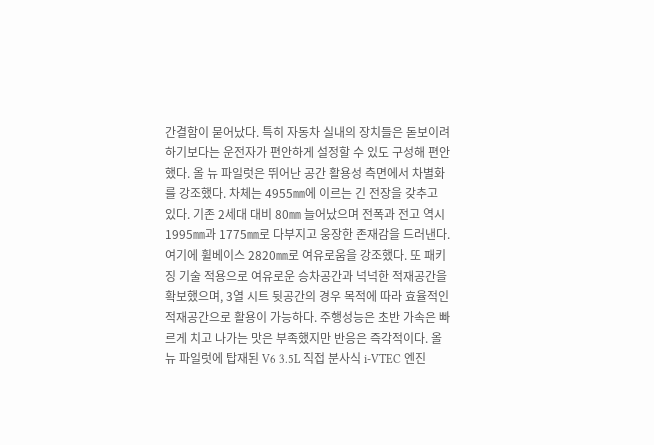간결함이 묻어났다. 특히 자동차 실내의 장치들은 돋보이려 하기보다는 운전자가 편안하게 설정할 수 있도 구성해 편안했다. 올 뉴 파일럿은 뛰어난 공간 활용성 측면에서 차별화를 강조했다. 차체는 4955㎜에 이르는 긴 전장을 갖추고 있다. 기존 2세대 대비 80㎜ 늘어났으며 전폭과 전고 역시 1995㎜과 1775㎜로 다부지고 웅장한 존재감을 드러낸다. 여기에 휠베이스 2820㎜로 여유로움을 강조했다. 또 패키징 기술 적용으로 여유로운 승차공간과 넉넉한 적재공간을 확보했으며, 3열 시트 뒷공간의 경우 목적에 따라 효율적인 적재공간으로 활용이 가능하다. 주행성능은 초반 가속은 빠르게 치고 나가는 맛은 부족했지만 반응은 즉각적이다. 올 뉴 파일럿에 탑재된 V6 3.5L 직접 분사식 i-VTEC 엔진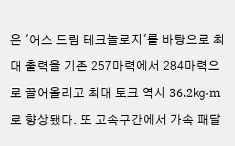은 '어스 드림 테크놀로지'를 바탕으로 최대 출력을 기존 257마력에서 284마력으로 끌어올리고 최대 토크 역시 36.2㎏·m 로 향상됐다. 또 고속구간에서 가속 패달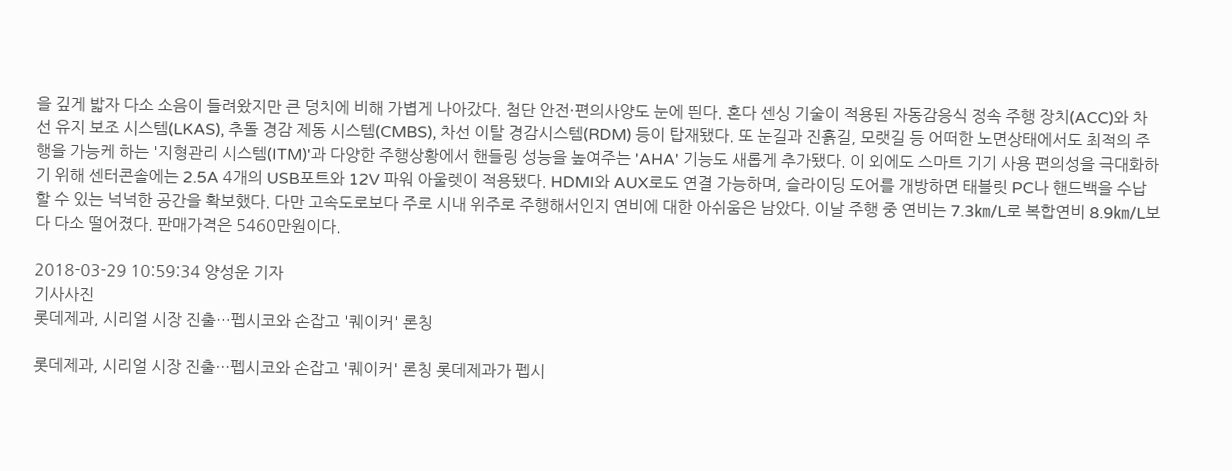을 깊게 밟자 다소 소음이 들려왔지만 큰 덩치에 비해 가볍게 나아갔다. 첨단 안전·편의사양도 눈에 띈다. 혼다 센싱 기술이 적용된 자동감응식 정속 주행 장치(ACC)와 차선 유지 보조 시스템(LKAS), 추돌 경감 제동 시스템(CMBS), 차선 이탈 경감시스템(RDM) 등이 탑재됐다. 또 눈길과 진흙길, 모랫길 등 어떠한 노면상태에서도 최적의 주행을 가능케 하는 '지형관리 시스템(ITM)'과 다양한 주행상황에서 핸들링 성능을 높여주는 'AHA' 기능도 새롭게 추가됐다. 이 외에도 스마트 기기 사용 편의성을 극대화하기 위해 센터콘솔에는 2.5A 4개의 USB포트와 12V 파워 아울렛이 적용됐다. HDMI와 AUX로도 연결 가능하며, 슬라이딩 도어를 개방하면 태블릿 PC나 핸드백을 수납할 수 있는 넉넉한 공간을 확보했다. 다만 고속도로보다 주로 시내 위주로 주행해서인지 연비에 대한 아쉬움은 남았다. 이날 주행 중 연비는 7.3㎞/L로 복합연비 8.9㎞/L보다 다소 떨어졌다. 판매가격은 5460만원이다.

2018-03-29 10:59:34 양성운 기자
기사사진
롯데제과, 시리얼 시장 진출…펩시코와 손잡고 '퀘이커' 론칭

롯데제과, 시리얼 시장 진출…펩시코와 손잡고 '퀘이커' 론칭 롯데제과가 펩시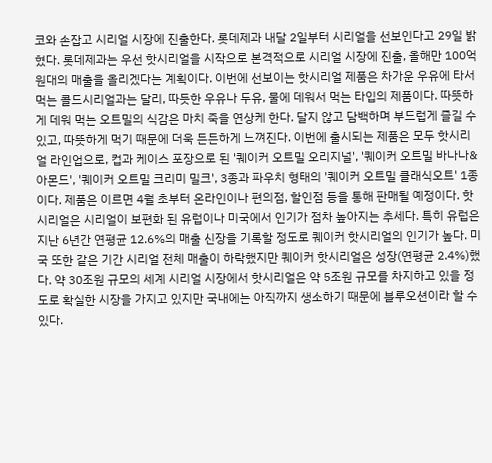코와 손잡고 시리얼 시장에 진출한다. 롯데제과 내달 2일부터 시리얼을 선보인다고 29일 밝혔다. 롯데제과는 우선 핫시리얼을 시작으로 본격적으로 시리얼 시장에 진출, 올해만 100억원대의 매출을 올리겠다는 계획이다. 이번에 선보이는 핫시리얼 제품은 차가운 우유에 타서 먹는 콜드시리얼과는 달리, 따듯한 우유나 두유, 물에 데워서 먹는 타입의 제품이다. 따뜻하게 데워 먹는 오트밀의 식감은 마치 죽을 연상케 한다. 달지 않고 담백하며 부드럽게 즐길 수 있고, 따뜻하게 먹기 때문에 더욱 든든하게 느껴진다. 이번에 출시되는 제품은 모두 핫시리얼 라인업으로, 컵과 케이스 포장으로 된 '퀘이커 오트밀 오리지널', '퀘이커 오트밀 바나나&아몬드', '퀘이커 오트밀 크리미 밀크', 3종과 파우치 형태의 '퀘이커 오트밀 클래식오트' 1종이다. 제품은 이르면 4월 초부터 온라인이나 편의점, 할인점 등을 통해 판매될 예정이다. 핫시리얼은 시리얼이 보편화 된 유럽이나 미국에서 인기가 점차 높아지는 추세다. 특히 유럽은 지난 6년간 연평균 12.6%의 매출 신장을 기록할 정도로 퀘이커 핫시리얼의 인기가 높다. 미국 또한 같은 기간 시리얼 전체 매출이 하락했지만 퀘이커 핫시리얼은 성장(연평균 2.4%)했다. 약 30조원 규모의 세계 시리얼 시장에서 핫시리얼은 약 5조원 규모를 차지하고 있을 정도로 확실한 시장을 가지고 있지만 국내에는 아직까지 생소하기 때문에 블루오션이라 할 수 있다.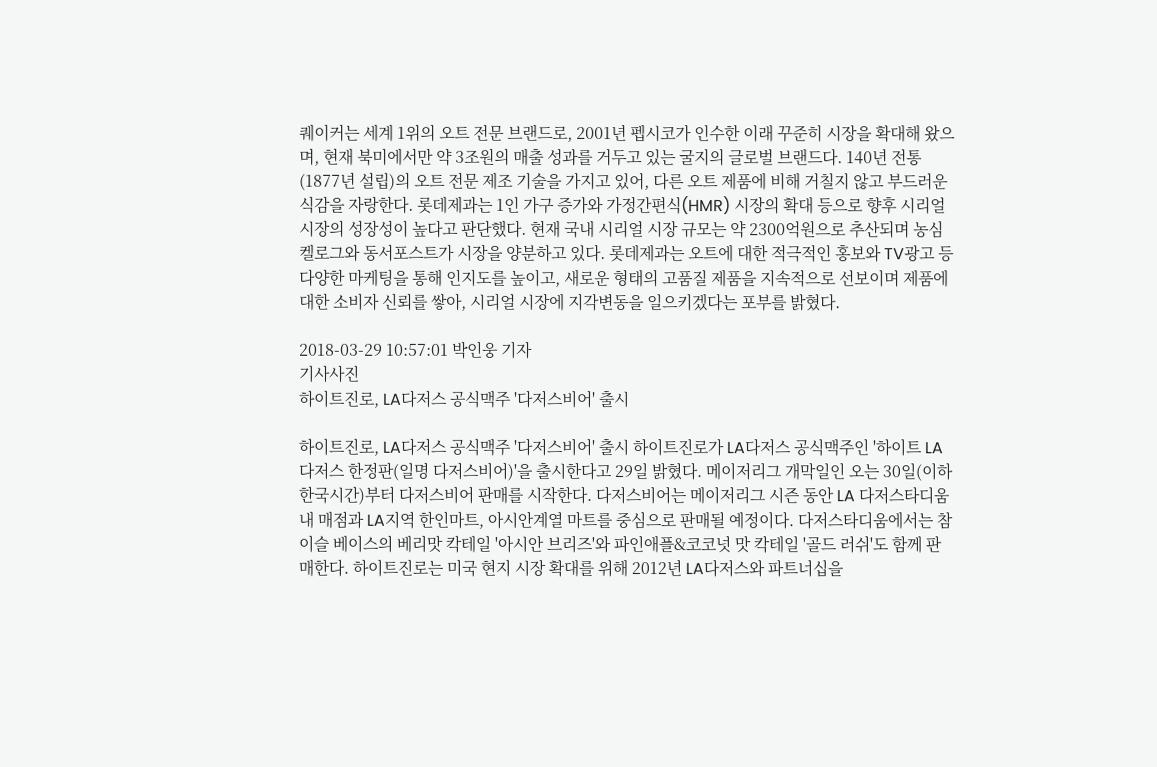퀘이커는 세계 1위의 오트 전문 브랜드로, 2001년 펩시코가 인수한 이래 꾸준히 시장을 확대해 왔으며, 현재 북미에서만 약 3조원의 매출 성과를 거두고 있는 굴지의 글로벌 브랜드다. 140년 전통(1877년 설립)의 오트 전문 제조 기술을 가지고 있어, 다른 오트 제품에 비해 거칠지 않고 부드러운 식감을 자랑한다. 롯데제과는 1인 가구 증가와 가정간편식(HMR) 시장의 확대 등으로 향후 시리얼 시장의 성장성이 높다고 판단했다. 현재 국내 시리얼 시장 규모는 약 2300억원으로 추산되며 농심켈로그와 동서포스트가 시장을 양분하고 있다. 롯데제과는 오트에 대한 적극적인 홍보와 TV광고 등 다양한 마케팅을 통해 인지도를 높이고, 새로운 형태의 고품질 제품을 지속적으로 선보이며 제품에 대한 소비자 신뢰를 쌓아, 시리얼 시장에 지각변동을 일으키겠다는 포부를 밝혔다.

2018-03-29 10:57:01 박인웅 기자
기사사진
하이트진로, LA다저스 공식맥주 '다저스비어' 출시

하이트진로, LA다저스 공식맥주 '다저스비어' 출시 하이트진로가 LA다저스 공식맥주인 '하이트 LA다저스 한정판(일명 다저스비어)'을 출시한다고 29일 밝혔다. 메이저리그 개막일인 오는 30일(이하 한국시간)부터 다저스비어 판매를 시작한다. 다저스비어는 메이저리그 시즌 동안 LA 다저스타디움 내 매점과 LA지역 한인마트, 아시안계열 마트를 중심으로 판매될 예정이다. 다저스타디움에서는 참이슬 베이스의 베리맛 칵테일 '아시안 브리즈'와 파인애플&코코넛 맛 칵테일 '골드 러쉬'도 함께 판매한다. 하이트진로는 미국 현지 시장 확대를 위해 2012년 LA다저스와 파트너십을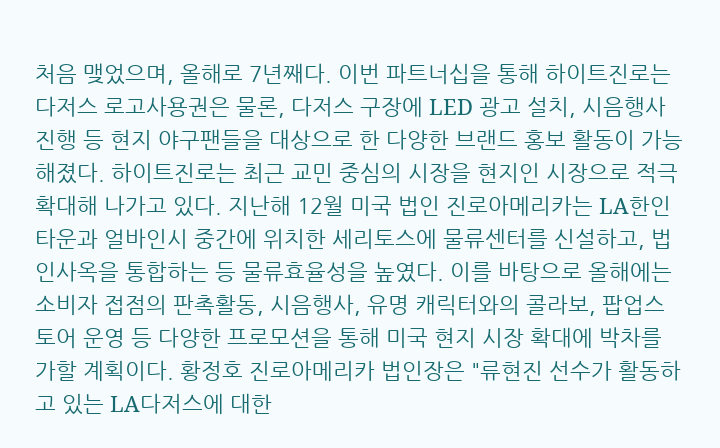처음 맺었으며, 올해로 7년째다. 이번 파트너십을 통해 하이트진로는 다저스 로고사용권은 물론, 다저스 구장에 LED 광고 설치, 시음행사 진행 등 현지 야구팬들을 대상으로 한 다양한 브랜드 홍보 활동이 가능해졌다. 하이트진로는 최근 교민 중심의 시장을 현지인 시장으로 적극 확대해 나가고 있다. 지난해 12월 미국 법인 진로아메리카는 LA한인타운과 얼바인시 중간에 위치한 세리토스에 물류센터를 신설하고, 법인사옥을 통합하는 등 물류효율성을 높였다. 이를 바탕으로 올해에는 소비자 접점의 판촉활동, 시음행사, 유명 캐릭터와의 콜라보, 팝업스토어 운영 등 다양한 프로모션을 통해 미국 현지 시장 확대에 박차를 가할 계획이다. 황정호 진로아메리카 법인장은 "류현진 선수가 활동하고 있는 LA다저스에 대한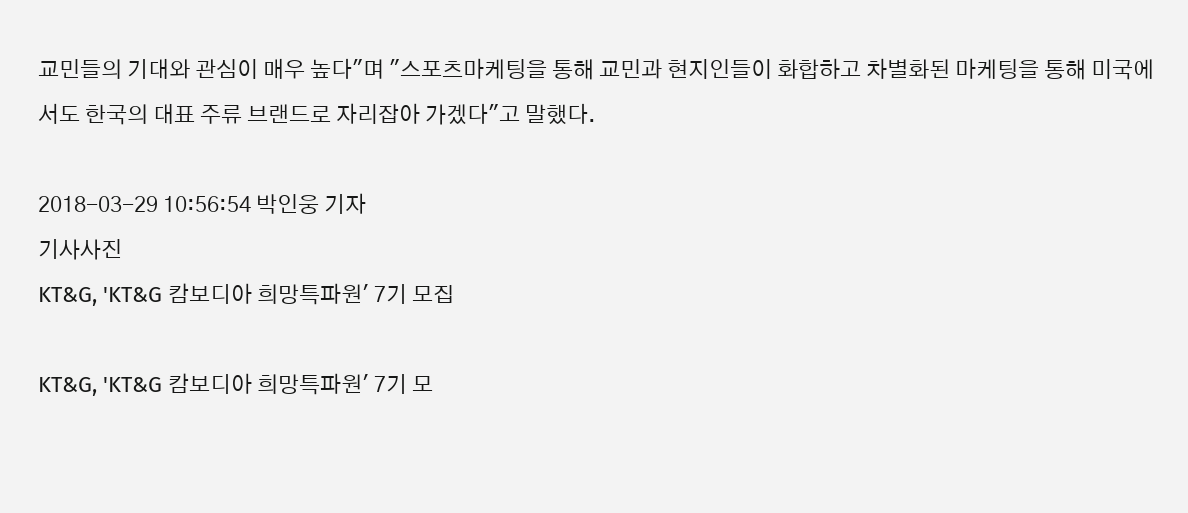교민들의 기대와 관심이 매우 높다"며 "스포츠마케팅을 통해 교민과 현지인들이 화합하고 차별화된 마케팅을 통해 미국에서도 한국의 대표 주류 브랜드로 자리잡아 가겠다"고 말했다.

2018-03-29 10:56:54 박인웅 기자
기사사진
KT&G, 'KT&G 캄보디아 희망특파원' 7기 모집

KT&G, 'KT&G 캄보디아 희망특파원' 7기 모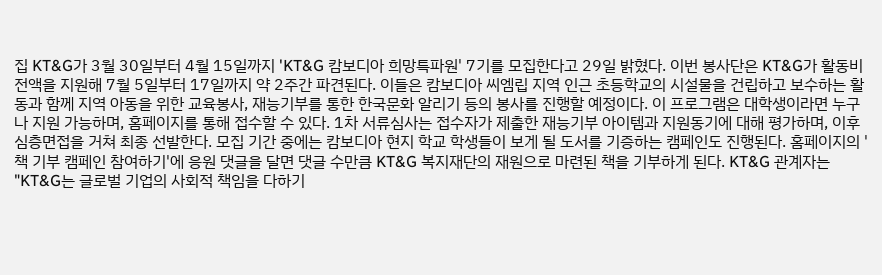집 KT&G가 3월 30일부터 4월 15일까지 'KT&G 캄보디아 희망특파원' 7기를 모집한다고 29일 밝혔다. 이번 봉사단은 KT&G가 활동비 전액을 지원해 7월 5일부터 17일까지 약 2주간 파견된다. 이들은 캄보디아 씨엠립 지역 인근 초등학교의 시설물을 건립하고 보수하는 활동과 함께 지역 아동을 위한 교육봉사, 재능기부를 통한 한국문화 알리기 등의 봉사를 진행할 예정이다. 이 프로그램은 대학생이라면 누구나 지원 가능하며, 홈페이지를 통해 접수할 수 있다. 1차 서류심사는 접수자가 제출한 재능기부 아이템과 지원동기에 대해 평가하며, 이후 심층면접을 거쳐 최종 선발한다. 모집 기간 중에는 캄보디아 현지 학교 학생들이 보게 될 도서를 기증하는 캠페인도 진행된다. 홈페이지의 '책 기부 캠페인 참여하기'에 응원 댓글을 달면 댓글 수만큼 KT&G 복지재단의 재원으로 마련된 책을 기부하게 된다. KT&G 관계자는 "KT&G는 글로벌 기업의 사회적 책임을 다하기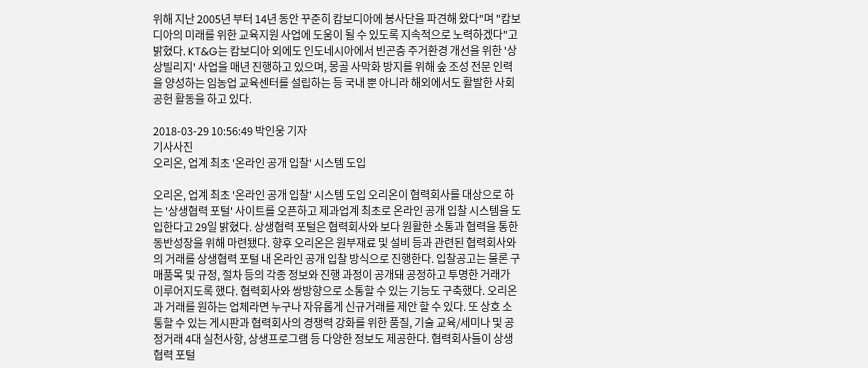위해 지난 2005년 부터 14년 동안 꾸준히 캄보디아에 봉사단을 파견해 왔다"며 "캄보디아의 미래를 위한 교육지원 사업에 도움이 될 수 있도록 지속적으로 노력하겠다"고 밝혔다. KT&G는 캄보디아 외에도 인도네시아에서 빈곤층 주거환경 개선을 위한 '상상빌리지' 사업을 매년 진행하고 있으며, 몽골 사막화 방지를 위해 숲 조성 전문 인력을 양성하는 임농업 교육센터를 설립하는 등 국내 뿐 아니라 해외에서도 활발한 사회공헌 활동을 하고 있다.

2018-03-29 10:56:49 박인웅 기자
기사사진
오리온, 업계 최초 '온라인 공개 입찰' 시스템 도입

오리온, 업계 최초 '온라인 공개 입찰' 시스템 도입 오리온이 협력회사를 대상으로 하는 '상생협력 포털' 사이트를 오픈하고 제과업계 최초로 온라인 공개 입찰 시스템을 도입한다고 29일 밝혔다. 상생협력 포털은 협력회사와 보다 원활한 소통과 협력을 통한 동반성장을 위해 마련됐다. 향후 오리온은 원부재료 및 설비 등과 관련된 협력회사와의 거래를 상생협력 포털 내 온라인 공개 입찰 방식으로 진행한다. 입찰공고는 물론 구매품목 및 규정, 절차 등의 각종 정보와 진행 과정이 공개돼 공정하고 투명한 거래가 이루어지도록 했다. 협력회사와 쌍방향으로 소통할 수 있는 기능도 구축했다. 오리온과 거래를 원하는 업체라면 누구나 자유롭게 신규거래를 제안 할 수 있다. 또 상호 소통할 수 있는 게시판과 협력회사의 경쟁력 강화를 위한 품질, 기술 교육/세미나 및 공정거래 4대 실천사항, 상생프로그램 등 다양한 정보도 제공한다. 협력회사들이 상생협력 포털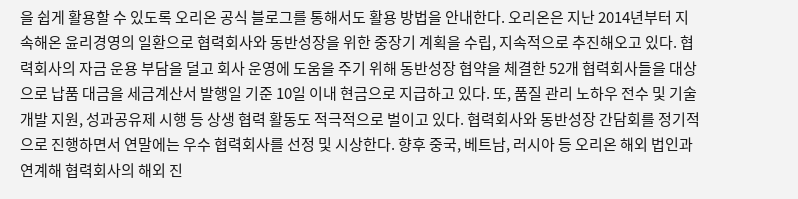을 쉽게 활용할 수 있도록 오리온 공식 블로그를 통해서도 활용 방법을 안내한다. 오리온은 지난 2014년부터 지속해온 윤리경영의 일환으로 협력회사와 동반성장을 위한 중장기 계획을 수립, 지속적으로 추진해오고 있다. 협력회사의 자금 운용 부담을 덜고 회사 운영에 도움을 주기 위해 동반성장 협약을 체결한 52개 협력회사들을 대상으로 납품 대금을 세금계산서 발행일 기준 10일 이내 현금으로 지급하고 있다. 또, 품질 관리 노하우 전수 및 기술 개발 지원, 성과공유제 시행 등 상생 협력 활동도 적극적으로 벌이고 있다. 협력회사와 동반성장 간담회를 정기적으로 진행하면서 연말에는 우수 협력회사를 선정 및 시상한다. 향후 중국, 베트남, 러시아 등 오리온 해외 법인과 연계해 협력회사의 해외 진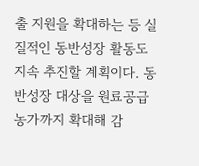출 지원을 확대하는 등 실질적인 동반성장 활동도 지속 추진할 계획이다. 동반성장 대상을 원료공급 농가까지 확대해 감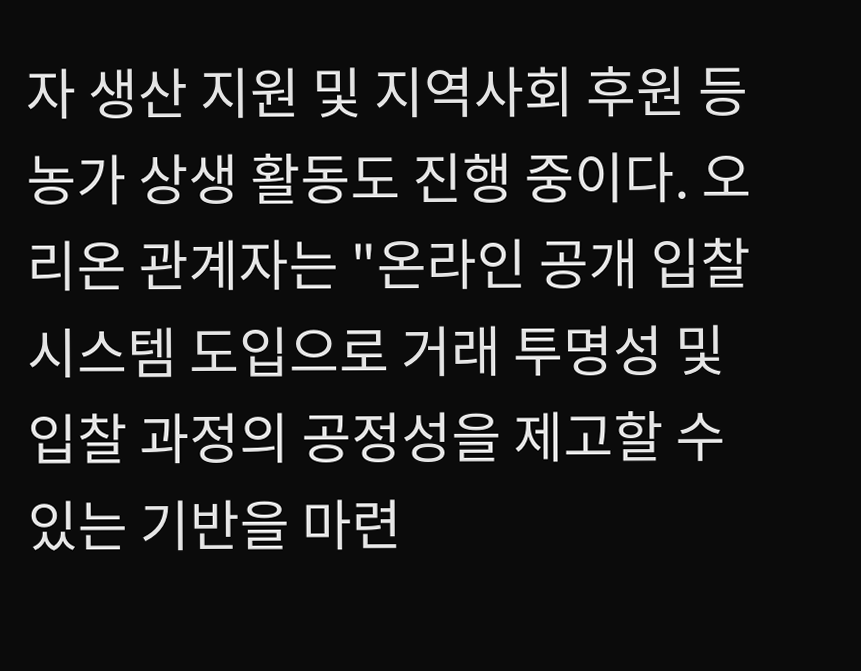자 생산 지원 및 지역사회 후원 등 농가 상생 활동도 진행 중이다. 오리온 관계자는 "온라인 공개 입찰 시스템 도입으로 거래 투명성 및 입찰 과정의 공정성을 제고할 수 있는 기반을 마련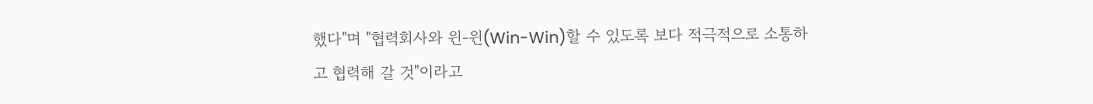했다"며 "협력회사와 윈-윈(Win-Win)할 수 있도록 보다 적극적으로 소통하고 협력해 갈 것"이라고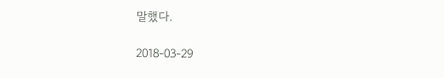말했다.

2018-03-29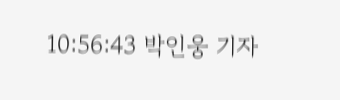10:56:43 박인웅 기자